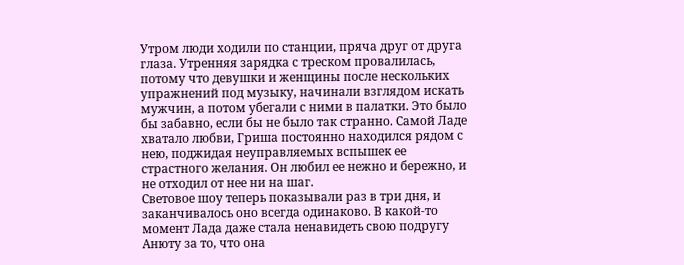Утром люди ходили по станции, пряча друг от друга глаза. Утренняя зарядка с треском провалилась, потому что девушки и женщины после нескольких упражнений под музыку, начинали взглядом искать мужчин, а потом убегали с ними в палатки. Это было бы забавно, если бы не было так странно. Самой Ладе хватало любви, Гриша постоянно находился рядом с нею, поджидая неуправляемых вспышек ее страстного желания. Он любил ее нежно и бережно, и не отходил от нее ни на шаг.
Световое шоу теперь показывали раз в три дня, и заканчивалось оно всегда одинаково. В какой-то момент Лада даже стала ненавидеть свою подругу Анюту за то, что она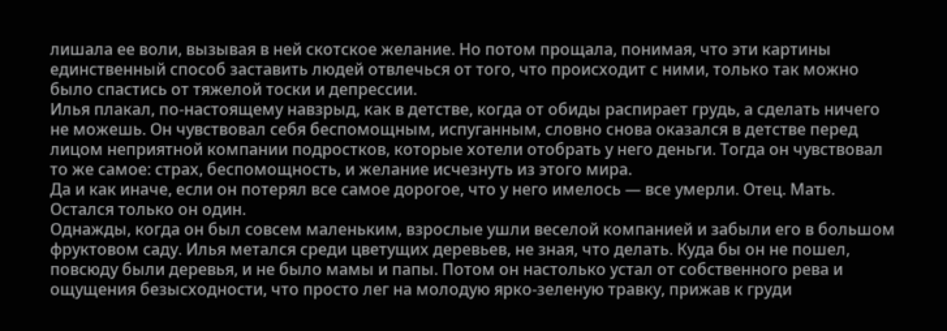лишала ее воли, вызывая в ней скотское желание. Но потом прощала, понимая, что эти картины единственный способ заставить людей отвлечься от того, что происходит с ними, только так можно было спастись от тяжелой тоски и депрессии.
Илья плакал, по-настоящему навзрыд, как в детстве, когда от обиды распирает грудь, а сделать ничего не можешь. Он чувствовал себя беспомощным, испуганным, словно снова оказался в детстве перед лицом неприятной компании подростков, которые хотели отобрать у него деньги. Тогда он чувствовал то же самое: страх, беспомощность, и желание исчезнуть из этого мира.
Да и как иначе, если он потерял все самое дорогое, что у него имелось — все умерли. Отец. Мать. Остался только он один.
Однажды, когда он был совсем маленьким, взрослые ушли веселой компанией и забыли его в большом фруктовом саду. Илья метался среди цветущих деревьев, не зная, что делать. Куда бы он не пошел, повсюду были деревья, и не было мамы и папы. Потом он настолько устал от собственного рева и ощущения безысходности, что просто лег на молодую ярко-зеленую травку, прижав к груди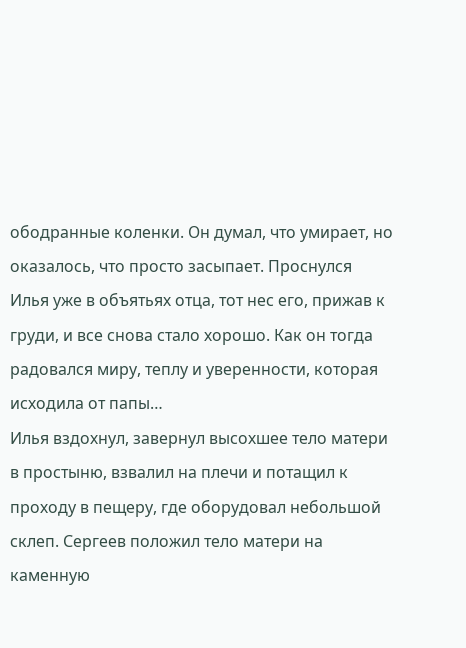ободранные коленки. Он думал, что умирает, но оказалось, что просто засыпает. Проснулся Илья уже в объятьях отца, тот нес его, прижав к груди, и все снова стало хорошо. Как он тогда радовался миру, теплу и уверенности, которая исходила от папы…
Илья вздохнул, завернул высохшее тело матери в простыню, взвалил на плечи и потащил к проходу в пещеру, где оборудовал небольшой склеп. Сергеев положил тело матери на каменную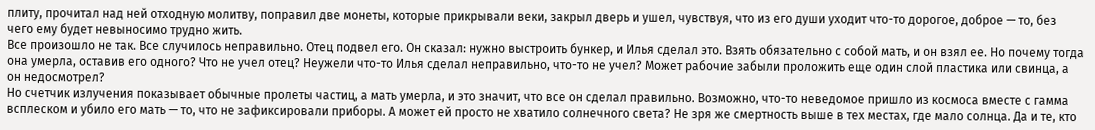плиту, прочитал над ней отходную молитву, поправил две монеты, которые прикрывали веки, закрыл дверь и ушел, чувствуя, что из его души уходит что-то дорогое, доброе — то, без чего ему будет невыносимо трудно жить.
Все произошло не так. Все случилось неправильно. Отец подвел его. Он сказал: нужно выстроить бункер, и Илья сделал это. Взять обязательно с собой мать, и он взял ее. Но почему тогда она умерла, оставив его одного? Что не учел отец? Неужели что-то Илья сделал неправильно, что-то не учел? Может рабочие забыли проложить еще один слой пластика или свинца, а он недосмотрел?
Но счетчик излучения показывает обычные пролеты частиц, а мать умерла, и это значит, что все он сделал правильно. Возможно, что-то неведомое пришло из космоса вместе с гамма всплеском и убило его мать — то, что не зафиксировали приборы. А может ей просто не хватило солнечного света? Не зря же смертность выше в тех местах, где мало солнца. Да и те, кто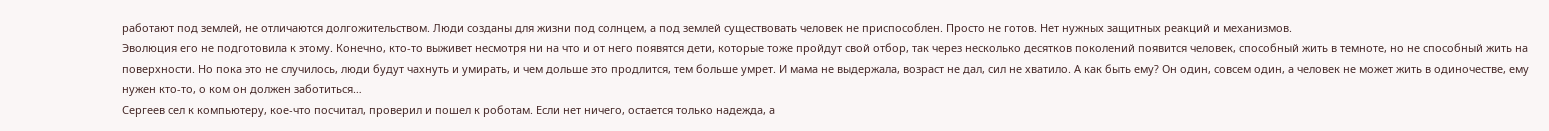работают под землей, не отличаются долгожительством. Люди созданы для жизни под солнцем, а под землей существовать человек не приспособлен. Просто не готов. Нет нужных защитных реакций и механизмов.
Эволюция его не подготовила к этому. Конечно, кто-то выживет несмотря ни на что и от него появятся дети, которые тоже пройдут свой отбор, так через несколько десятков поколений появится человек, способный жить в темноте, но не способный жить на поверхности. Но пока это не случилось, люди будут чахнуть и умирать, и чем дольше это продлится, тем больше умрет. И мама не выдержала, возраст не дал, сил не хватило. А как быть ему? Он один, совсем один, а человек не может жить в одиночестве, ему нужен кто-то, о ком он должен заботиться…
Сергеев сел к компьютеру, кое-что посчитал, проверил и пошел к роботам. Если нет ничего, остается только надежда, а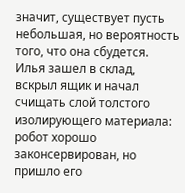значит, существует пусть небольшая, но вероятность того, что она сбудется.
Илья зашел в склад, вскрыл ящик и начал счищать слой толстого изолирующего материала: робот хорошо законсервирован, но пришло его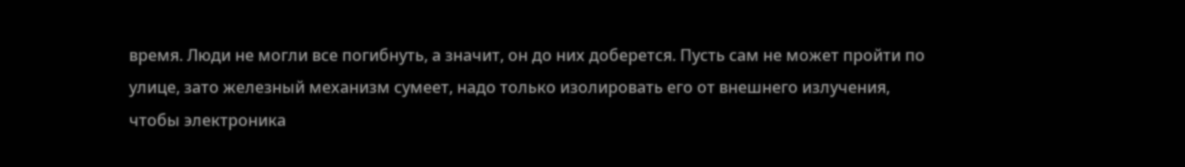время. Люди не могли все погибнуть, а значит, он до них доберется. Пусть сам не может пройти по улице, зато железный механизм сумеет, надо только изолировать его от внешнего излучения, чтобы электроника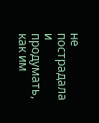не пострадала и продумать, как им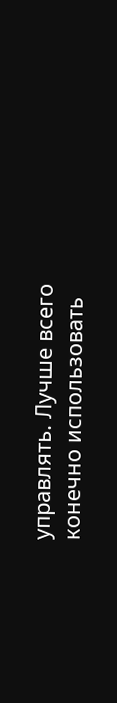управлять. Лучше всего конечно использовать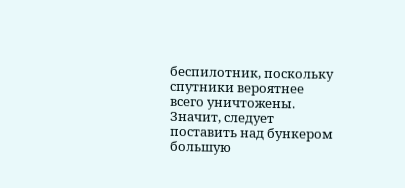беспилотник, поскольку спутники вероятнее всего уничтожены. Значит, следует поставить над бункером большую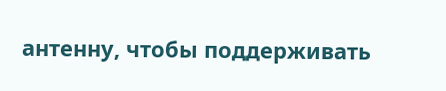антенну, чтобы поддерживать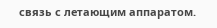связь с летающим аппаратом.